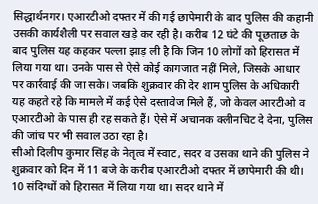सिद्धार्थनगर। एआरटीओ दफ्तर में की गई छापेमारी के बाद पुलिस की कहानी उसकी कार्यशैली पर सवाल खड़े कर रही है। करीब 12 घंटे की पूछताछ के बाद पुलिस यह कहकर पल्ला झाड़ ली है कि जिन 10 लोगों को हिरासत में लिया गया था। उनके पास से ऐसे कोई कागजात नहीं मिले, जिसके आधार पर कार्रवाई की जा सके। जबकि शुक्रवार की देर शाम पुलिस के अधिकारी यह कहते रहे कि मामले में कई ऐसे दस्तावेज मिले हैं, जो केवल आरटीओ व एआरटीओ के पास ही रह सकते हैं। ऐसे में अचानक क्लीनचिट दे देना, पुलिस की जांच पर भी सवाल उठा रहा है।
सीओ दिलीप कुमार सिंह के नेतृत्व में स्वाट, सदर व उसका थाने की पुलिस ने शुक्रवार को दिन में 11 बजे के करीब एआरटीओ दफ्तर में छापेमारी की थी। 10 संदिग्धों को हिरासत में लिया गया था। सदर थाने में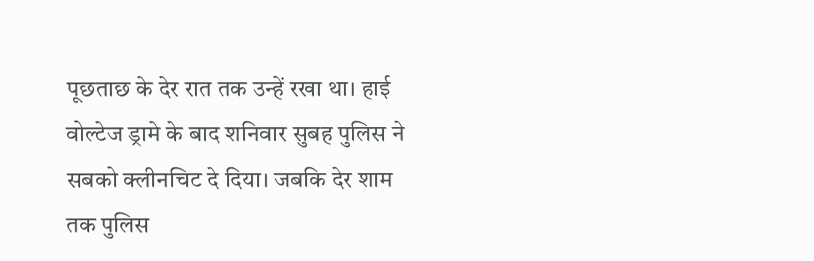पूछताछ के देर रात तक उन्हें रखा था। हाई वोल्टेज ड्रामे के बाद शनिवार सुबह पुलिस ने सबको क्लीनचिट दे दिया। जबकि देर शाम तक पुलिस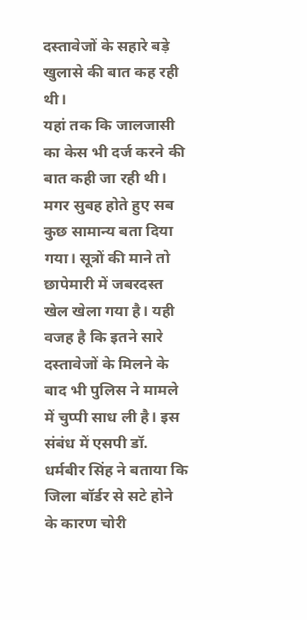दस्तावेजों के सहारे बड़े खुलासे की बात कह रही थी।
यहां तक कि जालजासी का केस भी दर्ज करने की बात कही जा रही थी। मगर सुबह होते हुए सब कुछ सामान्य बता दिया गया। सूत्रों की माने तो छापेमारी में जबरदस्त खेल खेला गया है। यही वजह है कि इतने सारे दस्तावेजों के मिलने के बाद भी पुलिस ने मामले में चुप्पी साध ली है। इस संबंध में एसपी डॉ. धर्मबीर सिंह ने बताया कि जिला बॉर्डर से सटे होने के कारण चोरी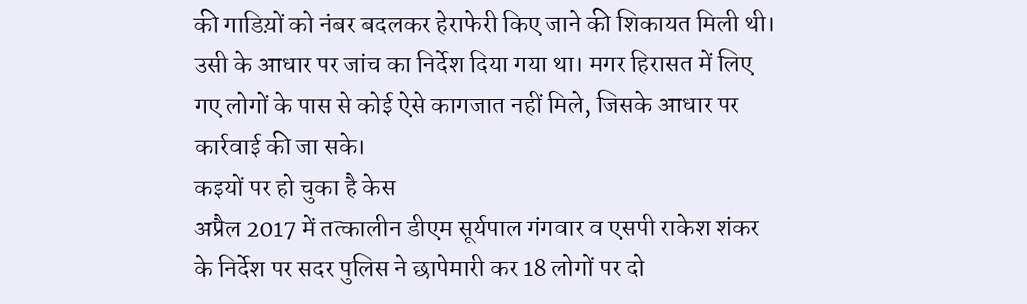की गाडिय़ों को नंबर बदलकर हेराफेरी किए जाने की शिकायत मिली थी। उसी के आधार पर जांच का निर्देश दिया गया था। मगर हिरासत में लिए गए लोगों के पास से कोई ऐसे कागजात नहीं मिले, जिसके आधार पर कार्रवाई की जा सके।
कइयों पर हो चुका है केस
अप्रैल 2017 में तत्कालीन डीएम सूर्यपाल गंगवार व एसपी राकेश शंकर के निर्देश पर सदर पुलिस ने छापेमारी कर 18 लोगों पर दो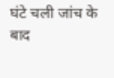घंटे चली जांच के बाद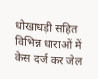धोखाधड़ी सहित विभिन्न धाराओं में केस दर्ज कर जेल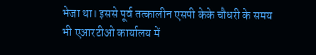भेजा था। इससे पूर्व तत्कालीन एसपी केके चौधरी के समय भी एआरटीओ कार्यालय में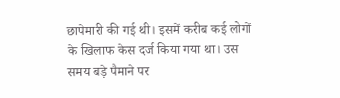छापेमारी की गई थी। इसमें करीब कई लोगों के खिलाफ केस दर्ज किया गया था। उस समय बड़े पैमाने पर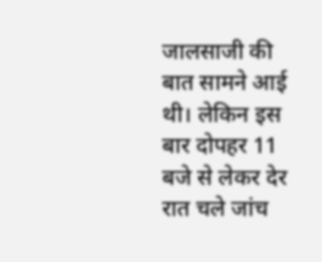जालसाजी की बात सामने आई थी। लेकिन इस बार दोपहर 11 बजे से लेकर देर रात चले जांच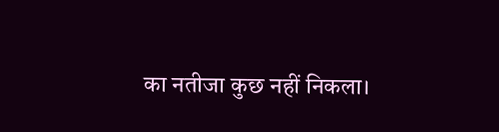का नतीजा कुछ नहीं निकला।